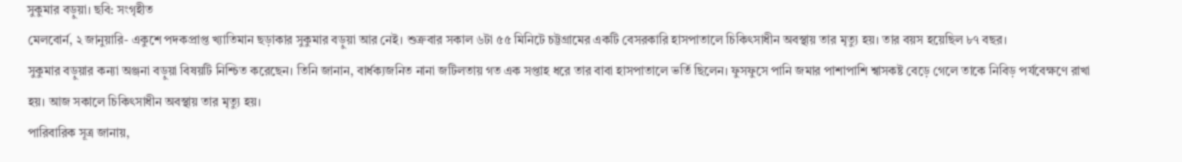সুকুমার বড়ুয়া। ছবি: সংগৃহীত
মেলবোর্ন, ২ জানুয়ারি- একুশে পদকপ্রাপ্ত খ্যাতিমান ছড়াকার সুকুমার বড়ুয়া আর নেই। শুক্রবার সকাল ৬টা ৫৫ মিনিটে চট্টগ্রামের একটি বেসরকারি হাসপাতালে চিকিৎসাধীন অবস্থায় তার মৃত্যু হয়। তার বয়স হয়েছিল ৮৭ বছর।
সুকুমার বড়ুয়ার কন্যা অঞ্জনা বড়ুয়া বিষয়টি নিশ্চিত করেছেন। তিনি জানান, বার্ধক্যজনিত নানা জটিলতায় গত এক সপ্তাহ ধরে তার বাবা হাসপাতালে ভর্তি ছিলেন। ফুসফুসে পানি জমার পাশাপাশি শ্বাসকষ্ট বেড়ে গেলে তাকে নিবিড় পর্যবেক্ষণে রাখা হয়। আজ সকালে চিকিৎসাধীন অবস্থায় তার মৃত্যু হয়।
পারিবারিক সূত্র জানায়,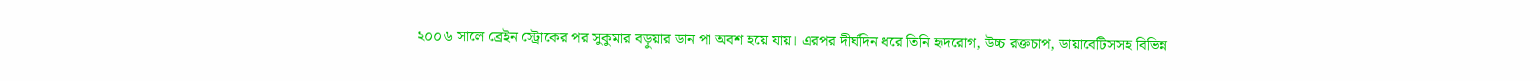২০০৬ সালে ব্রেইন স্ট্রোকের পর সুকুমার বড়ুয়ার ডান পা অবশ হয়ে যায়। এরপর দীর্ঘদিন ধরে তিনি হৃদরোগ, উচ্চ রক্তচাপ, ডায়াবেটিসসহ বিভিন্ন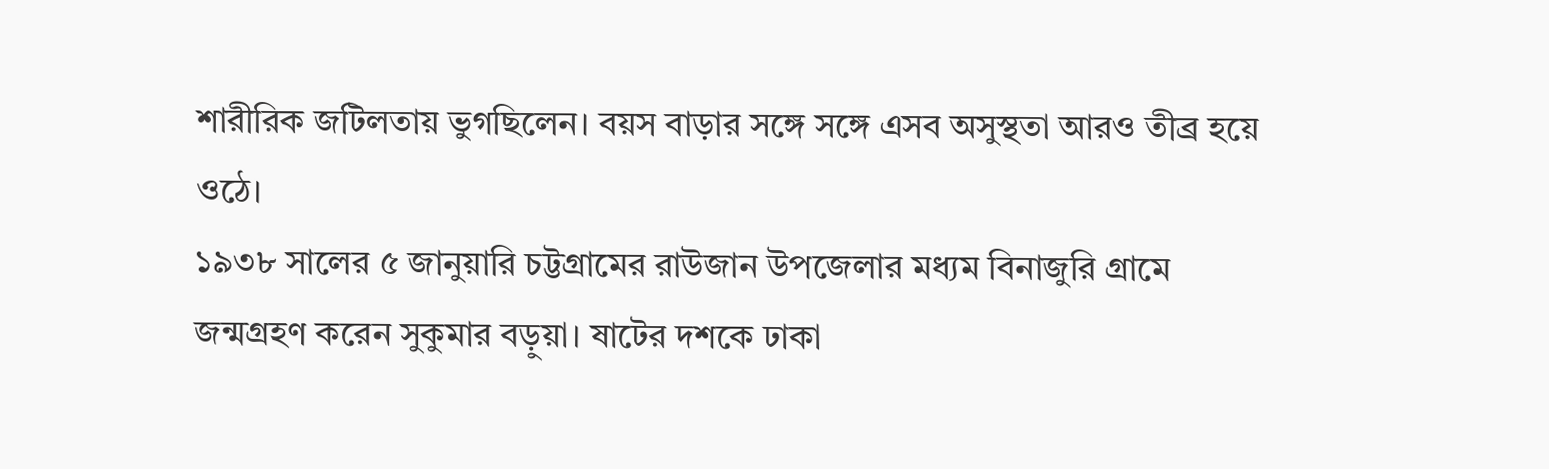শারীরিক জটিলতায় ভুগছিলেন। বয়স বাড়ার সঙ্গে সঙ্গে এসব অসুস্থতা আরও তীব্র হয়ে ওঠে।
১৯৩৮ সালের ৫ জানুয়ারি চট্টগ্রামের রাউজান উপজেলার মধ্যম বিনাজুরি গ্রামে জন্মগ্রহণ করেন সুকুমার বড়ুয়া। ষাটের দশকে ঢাকা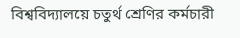বিশ্ববিদ্যালয়ে চতুর্থ শ্রেণির কর্মচারী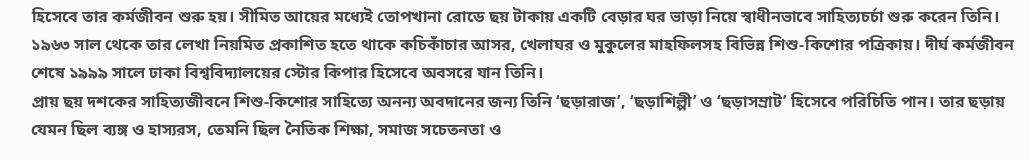হিসেবে তার কর্মজীবন শুরু হয়। সীমিত আয়ের মধ্যেই তোপখানা রোডে ছয় টাকায় একটি বেড়ার ঘর ভাড়া নিয়ে স্বাধীনভাবে সাহিত্যচর্চা শুরু করেন তিনি।
১৯৬৩ সাল থেকে তার লেখা নিয়মিত প্রকাশিত হতে থাকে কচিকাঁচার আসর, খেলাঘর ও মুকুলের মাহফিলসহ বিভিন্ন শিশু-কিশোর পত্রিকায়। দীর্ঘ কর্মজীবন শেষে ১৯৯৯ সালে ঢাকা বিশ্ববিদ্যালয়ের স্টোর কিপার হিসেবে অবসরে যান তিনি।
প্রায় ছয় দশকের সাহিত্যজীবনে শিশু-কিশোর সাহিত্যে অনন্য অবদানের জন্য তিনি ‘ছড়ারাজ’, ‘ছড়াশিল্পী’ ও ‘ছড়াসম্রাট’ হিসেবে পরিচিতি পান। তার ছড়ায় যেমন ছিল ব্যঙ্গ ও হাস্যরস, তেমনি ছিল নৈতিক শিক্ষা, সমাজ সচেতনতা ও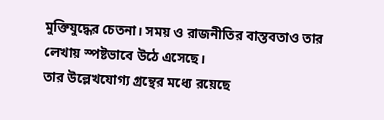মুক্তিযুদ্ধের চেতনা। সময় ও রাজনীতির বাস্তবতাও তার লেখায় স্পষ্টভাবে উঠে এসেছে।
তার উল্লেখযোগ্য গ্রন্থের মধ্যে রয়েছে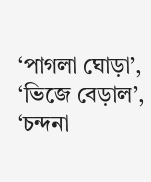‘পাগলা ঘোড়া’, ‘ভিজে বেড়াল’, ‘চন্দনা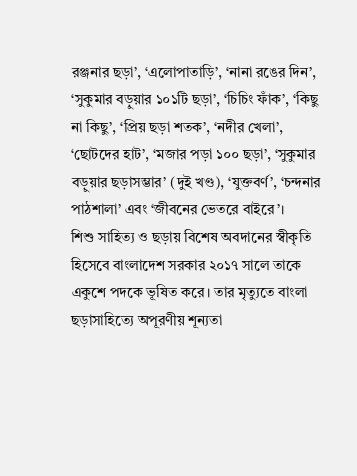রঞ্জনার ছড়া’, ‘এলোপাতাড়ি’, ‘নানা রঙের দিন’, ‘সুকুমার বড়ুয়ার ১০১টি ছড়া’, ‘চিচিং ফাঁক’, ‘কিছু না কিছু’, ‘প্রিয় ছড়া শতক’, ‘নদীর খেলা’, ‘ছোটদের হাট’, ‘মজার পড়া ১০০ ছড়া’, ‘সুকুমার বড়ুয়ার ছড়াসম্ভার’ (দুই খণ্ড), ‘যুক্তবর্ণ’, ‘চন্দনার পাঠশালা’ এবং ‘জীবনের ভেতরে বাইরে’।
শিশু সাহিত্য ও ছড়ায় বিশেষ অবদানের স্বীকৃতি হিসেবে বাংলাদেশ সরকার ২০১৭ সালে তাকে একুশে পদকে ভূষিত করে। তার মৃত্যুতে বাংলা ছড়াসাহিত্যে অপূরণীয় শূন্যতা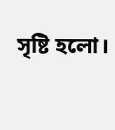সৃষ্টি হলো।